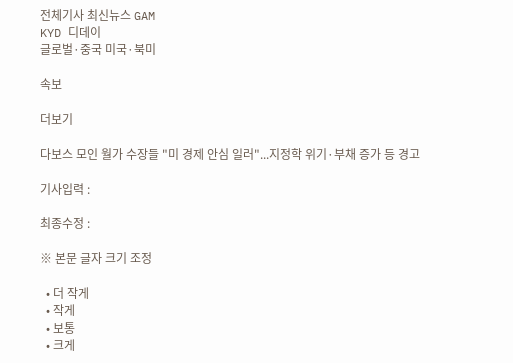전체기사 최신뉴스 GAM
KYD 디데이
글로벌·중국 미국·북미

속보

더보기

다보스 모인 월가 수장들 "미 경제 안심 일러"...지정학 위기·부채 증가 등 경고

기사입력 :

최종수정 :

※ 본문 글자 크기 조정

  • 더 작게
  • 작게
  • 보통
  • 크게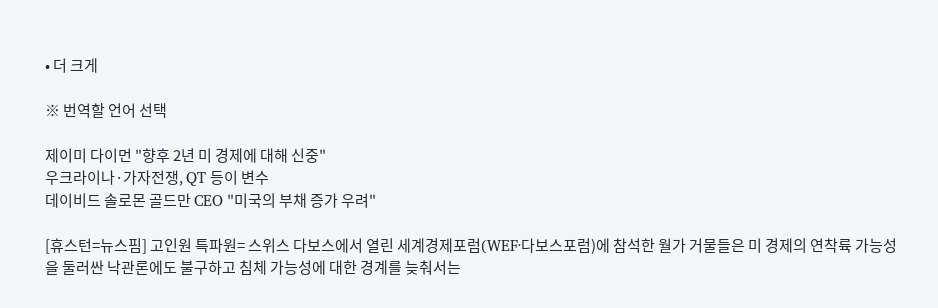• 더 크게

※ 번역할 언어 선택

제이미 다이먼 "향후 2년 미 경제에 대해 신중"
우크라이나·가자전쟁, QT 등이 변수
데이비드 솔로몬 골드만 CEO "미국의 부채 증가 우려"

[휴스턴=뉴스핌] 고인원 특파원= 스위스 다보스에서 열린 세계경제포럼(WEF·다보스포럼)에 참석한 월가 거물들은 미 경제의 연착륙 가능성을 둘러싼 낙관론에도 불구하고 침체 가능성에 대한 경계를 늦춰서는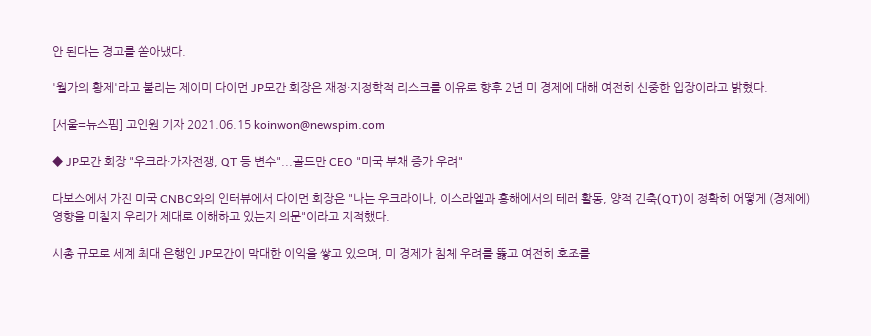안 된다는 경고를 쏟아냈다.

'월가의 황제'라고 불리는 제이미 다이먼 JP모간 회장은 재정·지정학적 리스크를 이유로 향후 2년 미 경제에 대해 여전히 신중한 입장이라고 밝혔다.

[서울=뉴스핌] 고인원 기자 2021.06.15 koinwon@newspim.com

◆ JP모간 회장 "우크라·가자전쟁, QT 등 변수"...골드만 CEO "미국 부채 증가 우려"

다보스에서 가진 미국 CNBC와의 인터뷰에서 다이먼 회장은 "나는 우크라이나, 이스라엘과 홍해에서의 테러 활동, 양적 긴축(QT)이 정확히 어떻게 (경제에) 영향을 미칠지 우리가 제대로 이해하고 있는지 의문"이라고 지적했다.

시총 규모로 세계 최대 은행인 JP모간이 막대한 이익을 쌓고 있으며, 미 경제가 침체 우려를 뚫고 여전히 호조를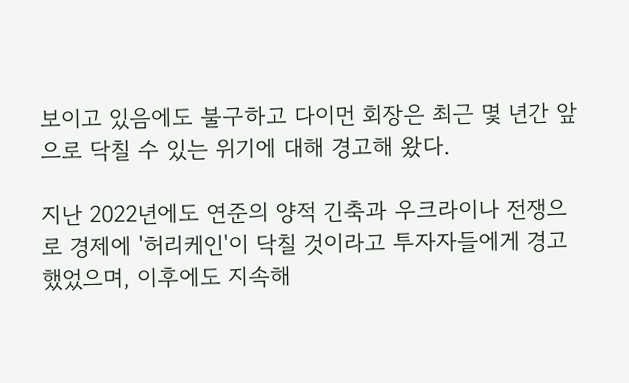보이고 있음에도 불구하고 다이먼 회장은 최근 몇 년간 앞으로 닥칠 수 있는 위기에 대해 경고해 왔다.

지난 2022년에도 연준의 양적 긴축과 우크라이나 전쟁으로 경제에 '허리케인'이 닥칠 것이라고 투자자들에게 경고했었으며, 이후에도 지속해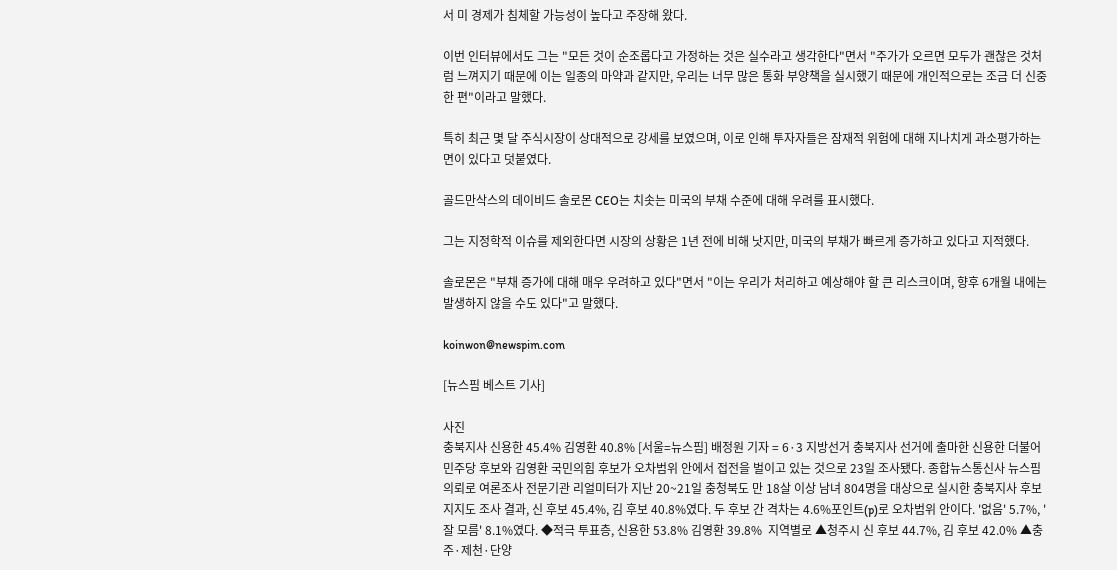서 미 경제가 침체할 가능성이 높다고 주장해 왔다.

이번 인터뷰에서도 그는 "모든 것이 순조롭다고 가정하는 것은 실수라고 생각한다"면서 "주가가 오르면 모두가 괜찮은 것처럼 느껴지기 때문에 이는 일종의 마약과 같지만, 우리는 너무 많은 통화 부양책을 실시했기 때문에 개인적으로는 조금 더 신중한 편"이라고 말했다.

특히 최근 몇 달 주식시장이 상대적으로 강세를 보였으며, 이로 인해 투자자들은 잠재적 위험에 대해 지나치게 과소평가하는 면이 있다고 덧붙였다.

골드만삭스의 데이비드 솔로몬 CEO는 치솟는 미국의 부채 수준에 대해 우려를 표시했다.

그는 지정학적 이슈를 제외한다면 시장의 상황은 1년 전에 비해 낫지만, 미국의 부채가 빠르게 증가하고 있다고 지적했다.

솔로몬은 "부채 증가에 대해 매우 우려하고 있다"면서 "이는 우리가 처리하고 예상해야 할 큰 리스크이며, 향후 6개월 내에는 발생하지 않을 수도 있다"고 말했다.

koinwon@newspim.com

[뉴스핌 베스트 기사]

사진
충북지사 신용한 45.4% 김영환 40.8% [서울=뉴스핌] 배정원 기자 = 6·3 지방선거 충북지사 선거에 출마한 신용한 더불어민주당 후보와 김영환 국민의힘 후보가 오차범위 안에서 접전을 벌이고 있는 것으로 23일 조사됐다. 종합뉴스통신사 뉴스핌 의뢰로 여론조사 전문기관 리얼미터가 지난 20~21일 충청북도 만 18살 이상 남녀 804명을 대상으로 실시한 충북지사 후보 지지도 조사 결과, 신 후보 45.4%, 김 후보 40.8%였다. 두 후보 간 격차는 4.6%포인트(p)로 오차범위 안이다. '없음' 5.7%, '잘 모름' 8.1%였다. ◆적극 투표층, 신용한 53.8% 김영환 39.8%  지역별로 ▲청주시 신 후보 44.7%, 김 후보 42.0% ▲충주·제천·단양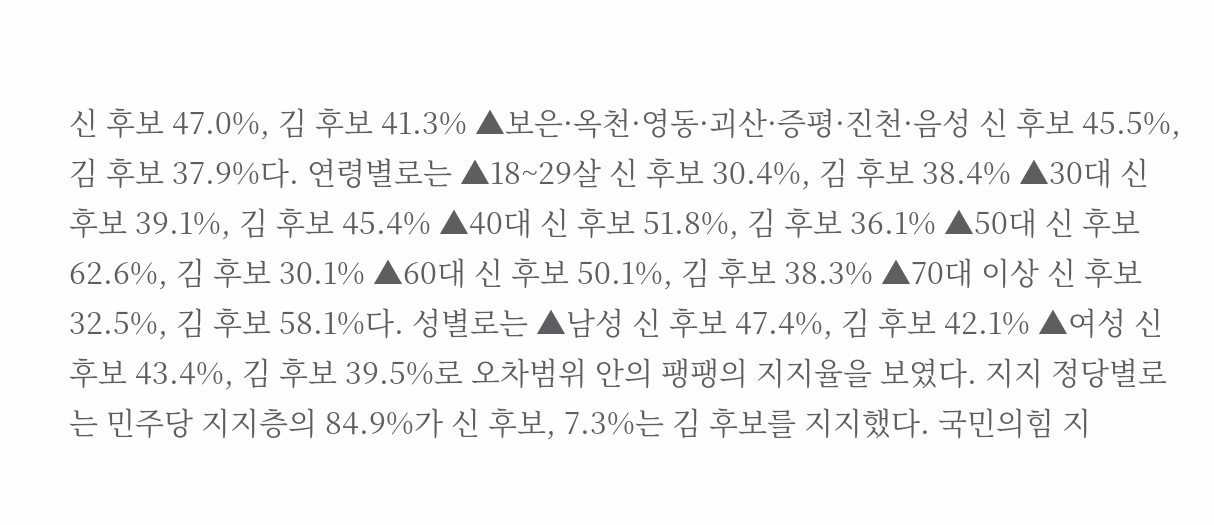신 후보 47.0%, 김 후보 41.3% ▲보은·옥천·영동·괴산·증평·진천·음성 신 후보 45.5%, 김 후보 37.9%다. 연령별로는 ▲18~29살 신 후보 30.4%, 김 후보 38.4% ▲30대 신 후보 39.1%, 김 후보 45.4% ▲40대 신 후보 51.8%, 김 후보 36.1% ▲50대 신 후보 62.6%, 김 후보 30.1% ▲60대 신 후보 50.1%, 김 후보 38.3% ▲70대 이상 신 후보 32.5%, 김 후보 58.1%다. 성별로는 ▲남성 신 후보 47.4%, 김 후보 42.1% ▲여성 신 후보 43.4%, 김 후보 39.5%로 오차범위 안의 팽팽의 지지율을 보였다. 지지 정당별로는 민주당 지지층의 84.9%가 신 후보, 7.3%는 김 후보를 지지했다. 국민의힘 지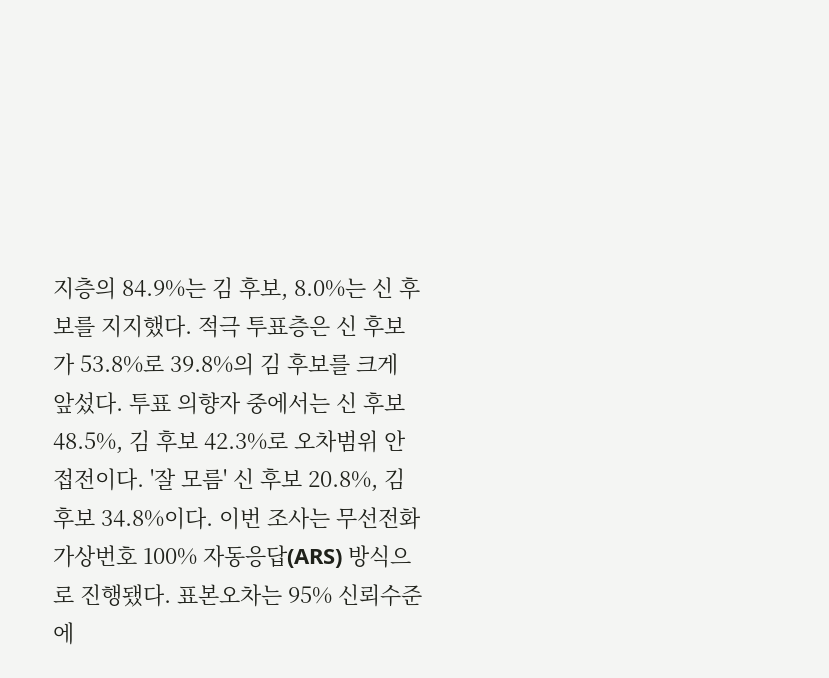지층의 84.9%는 김 후보, 8.0%는 신 후보를 지지했다. 적극 투표층은 신 후보가 53.8%로 39.8%의 김 후보를 크게 앞섰다. 투표 의향자 중에서는 신 후보 48.5%, 김 후보 42.3%로 오차범위 안 접전이다. '잘 모름' 신 후보 20.8%, 김 후보 34.8%이다. 이번 조사는 무선전화 가상번호 100% 자동응답(ARS) 방식으로 진행됐다. 표본오차는 95% 신뢰수준에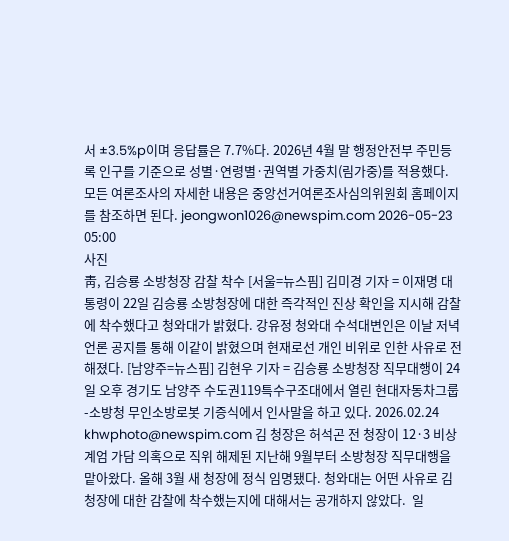서 ±3.5%p이며 응답률은 7.7%다. 2026년 4월 말 행정안전부 주민등록 인구를 기준으로 성별·연령별·권역별 가중치(림가중)를 적용했다. 모든 여론조사의 자세한 내용은 중앙선거여론조사심의위원회 홈페이지를 참조하면 된다. jeongwon1026@newspim.com 2026-05-23 05:00
사진
靑, 김승룡 소방청장 감찰 착수 [서울=뉴스핌] 김미경 기자 = 이재명 대통령이 22일 김승룡 소방청장에 대한 즉각적인 진상 확인을 지시해 감찰에 착수했다고 청와대가 밝혔다. 강유정 청와대 수석대변인은 이날 저녁 언론 공지를 통해 이같이 밝혔으며 현재로선 개인 비위로 인한 사유로 전해졌다. [남양주=뉴스핌] 김현우 기자 = 김승룡 소방청장 직무대행이 24일 오후 경기도 남양주 수도권119특수구조대에서 열린 현대자동차그룹-소방청 무인소방로봇 기증식에서 인사말을 하고 있다. 2026.02.24 khwphoto@newspim.com 김 청장은 허석곤 전 청장이 12·3 비상계엄 가담 의혹으로 직위 해제된 지난해 9월부터 소방청장 직무대행을 맡아왔다. 올해 3월 새 청장에 정식 임명됐다. 청와대는 어떤 사유로 김 청장에 대한 감찰에 착수했는지에 대해서는 공개하지 않았다.  일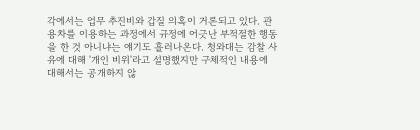각에서는 업무 추진비와 갑질 의혹이 거론되고 있다. 관용차를 이용하는 과정에서 규정에 어긋난 부적절한 행동을 한 것 아니냐는 얘기도 흘러나온다. 청와대는 감찰 사유에 대해 '개인 비위'라고 설명했지만 구체적인 내용에 대해서는 공개하지 않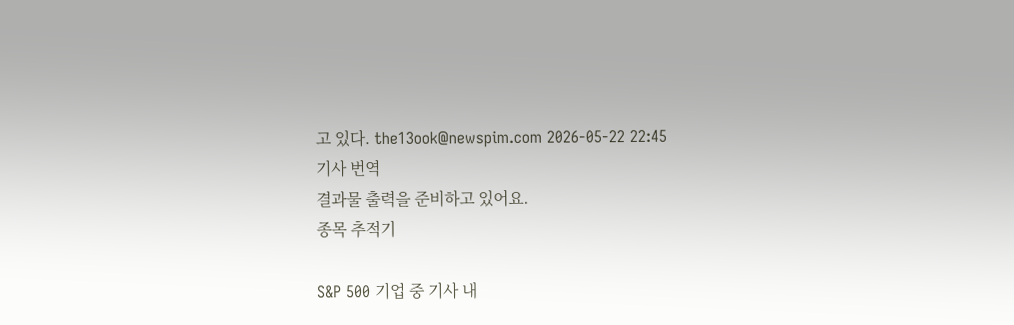고 있다. the13ook@newspim.com 2026-05-22 22:45
기사 번역
결과물 출력을 준비하고 있어요.
종목 추적기

S&P 500 기업 중 기사 내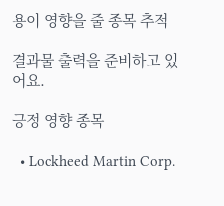용이 영향을 줄 종목 추적

결과물 출력을 준비하고 있어요.

긍정 영향 종목

  • Lockheed Martin Corp.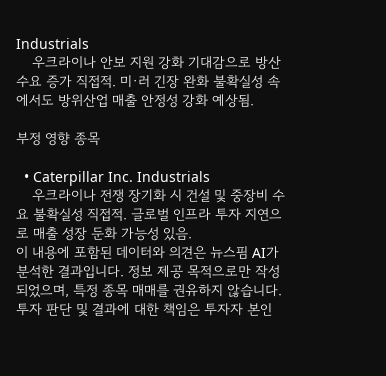Industrials
    우크라이나 안보 지원 강화 기대감으로 방산 수요 증가 직접적. 미·러 긴장 완화 불확실성 속에서도 방위산업 매출 안정성 강화 예상됨.

부정 영향 종목

  • Caterpillar Inc. Industrials
    우크라이나 전쟁 장기화 시 건설 및 중장비 수요 불확실성 직접적. 글로벌 인프라 투자 지연으로 매출 성장 둔화 가능성 있음.
이 내용에 포함된 데이터와 의견은 뉴스핌 AI가 분석한 결과입니다. 정보 제공 목적으로만 작성되었으며, 특정 종목 매매를 권유하지 않습니다. 투자 판단 및 결과에 대한 책임은 투자자 본인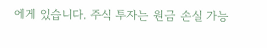에게 있습니다. 주식 투자는 원금 손실 가능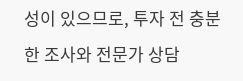성이 있으므로, 투자 전 충분한 조사와 전문가 상담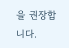을 권장합니다.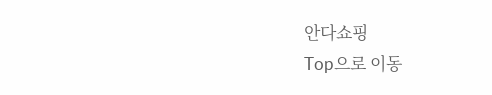안다쇼핑
Top으로 이동